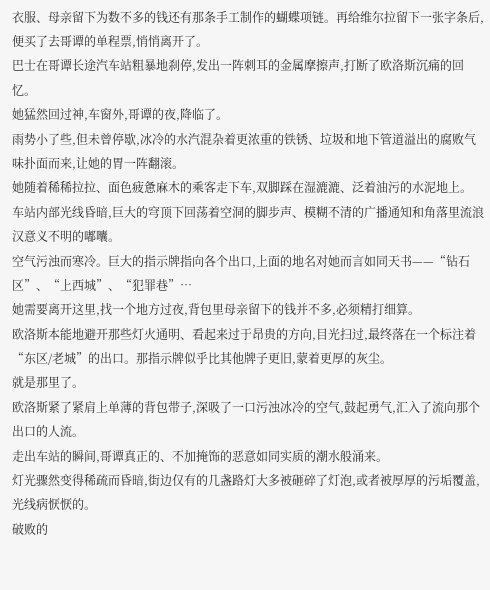衣服、母亲留下为数不多的钱还有那条手工制作的蝴蝶项链。再给维尔拉留下一张字条后,便买了去哥谭的单程票,悄悄离开了。
巴士在哥谭长途汽车站粗暴地刹停,发出一阵刺耳的金属摩擦声,打断了欧洛斯沉痛的回忆。
她猛然回过神,车窗外,哥谭的夜,降临了。
雨势小了些,但未曾停歇,冰冷的水汽混杂着更浓重的铁锈、垃圾和地下管道溢出的腐败气味扑面而来,让她的胃一阵翻滚。
她随着稀稀拉拉、面色疲惫麻木的乘客走下车,双脚踩在湿漉漉、泛着油污的水泥地上。
车站内部光线昏暗,巨大的穹顶下回荡着空洞的脚步声、模糊不清的广播通知和角落里流浪汉意义不明的嘟囔。
空气污浊而寒冷。巨大的指示牌指向各个出口,上面的地名对她而言如同天书——“钻石区”、“上西城”、“犯罪巷”…
她需要离开这里,找一个地方过夜,背包里母亲留下的钱并不多,必须精打细算。
欧洛斯本能地避开那些灯火通明、看起来过于昂贵的方向,目光扫过,最终落在一个标注着“东区/老城”的出口。那指示牌似乎比其他牌子更旧,蒙着更厚的灰尘。
就是那里了。
欧洛斯紧了紧肩上单薄的背包带子,深吸了一口污浊冰冷的空气,鼓起勇气,汇入了流向那个出口的人流。
走出车站的瞬间,哥谭真正的、不加掩饰的恶意如同实质的潮水般涌来。
灯光骤然变得稀疏而昏暗,街边仅有的几盏路灯大多被砸碎了灯泡,或者被厚厚的污垢覆盖,光线病恹恹的。
破败的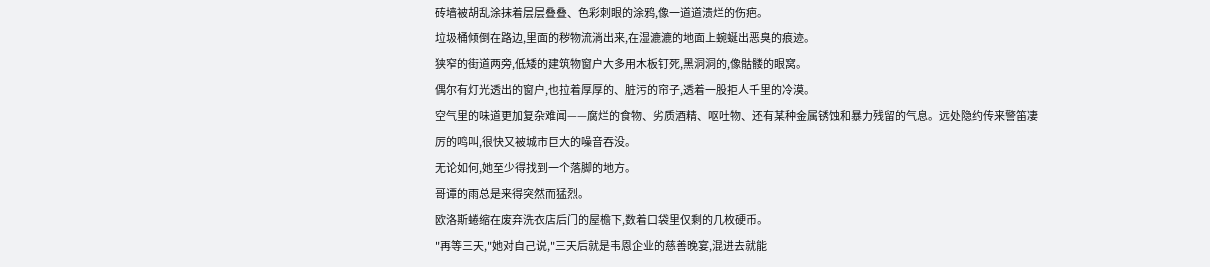砖墙被胡乱涂抹着层层叠叠、色彩刺眼的涂鸦,像一道道溃烂的伤疤。
垃圾桶倾倒在路边,里面的秽物流淌出来,在湿漉漉的地面上蜿蜒出恶臭的痕迹。
狭窄的街道两旁,低矮的建筑物窗户大多用木板钉死,黑洞洞的,像骷髅的眼窝。
偶尔有灯光透出的窗户,也拉着厚厚的、脏污的帘子,透着一股拒人千里的冷漠。
空气里的味道更加复杂难闻——腐烂的食物、劣质酒精、呕吐物、还有某种金属锈蚀和暴力残留的气息。远处隐约传来警笛凄厉的鸣叫,很快又被城市巨大的噪音吞没。
无论如何,她至少得找到一个落脚的地方。
哥谭的雨总是来得突然而猛烈。
欧洛斯蜷缩在废弃洗衣店后门的屋檐下,数着口袋里仅剩的几枚硬币。
"再等三天,"她对自己说,"三天后就是韦恩企业的慈善晚宴,混进去就能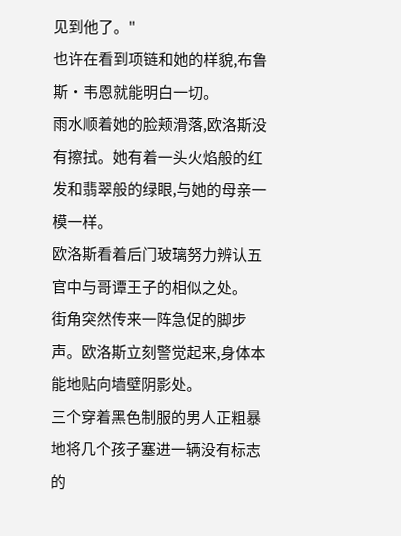见到他了。"
也许在看到项链和她的样貌,布鲁斯·韦恩就能明白一切。
雨水顺着她的脸颊滑落,欧洛斯没有擦拭。她有着一头火焰般的红发和翡翠般的绿眼,与她的母亲一模一样。
欧洛斯看着后门玻璃努力辨认五官中与哥谭王子的相似之处。
街角突然传来一阵急促的脚步声。欧洛斯立刻警觉起来,身体本能地贴向墙壁阴影处。
三个穿着黑色制服的男人正粗暴地将几个孩子塞进一辆没有标志的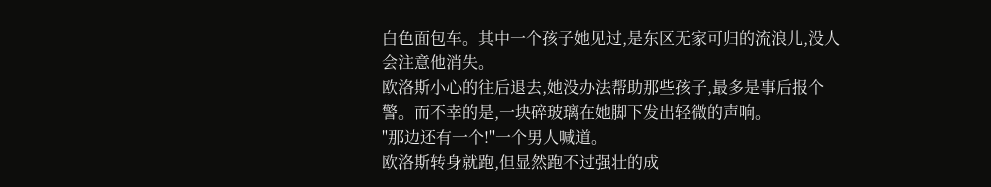白色面包车。其中一个孩子她见过,是东区无家可归的流浪儿,没人会注意他消失。
欧洛斯小心的往后退去,她没办法帮助那些孩子,最多是事后报个警。而不幸的是,一块碎玻璃在她脚下发出轻微的声响。
"那边还有一个!"一个男人喊道。
欧洛斯转身就跑,但显然跑不过强壮的成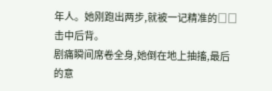年人。她刚跑出两步,就被一记精准的□□击中后背。
剧痛瞬间席卷全身,她倒在地上抽搐,最后的意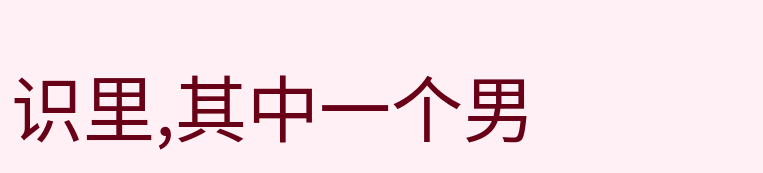识里,其中一个男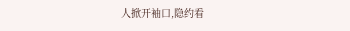人掀开袖口,隐约看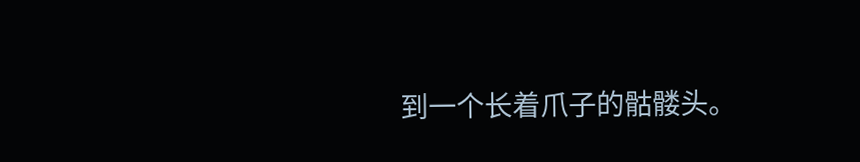到一个长着爪子的骷髅头。